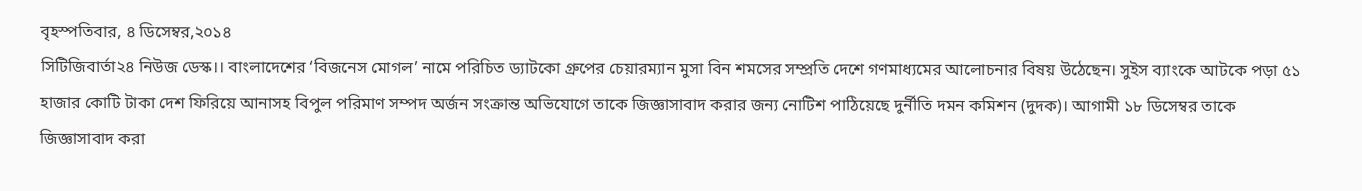বৃহস্পতিবার, ৪ ডিসেম্বর,২০১৪
সিটিজিবার্তা২৪ নিউজ ডেস্ক।। বাংলাদেশের ‘বিজনেস মোগল’ নামে পরিচিত ড্যাটকো গ্রুপের চেয়ারম্যান মুসা বিন শমসের সম্প্রতি দেশে গণমাধ্যমের আলোচনার বিষয় উঠেছেন। সুইস ব্যাংকে আটকে পড়া ৫১ হাজার কোটি টাকা দেশ ফিরিয়ে আনাসহ বিপুল পরিমাণ সম্পদ অর্জন সংক্রান্ত অভিযোগে তাকে জিজ্ঞাসাবাদ করার জন্য নোটিশ পাঠিয়েছে দুর্নীতি দমন কমিশন (দুদক)। আগামী ১৮ ডিসেম্বর তাকে জিজ্ঞাসাবাদ করা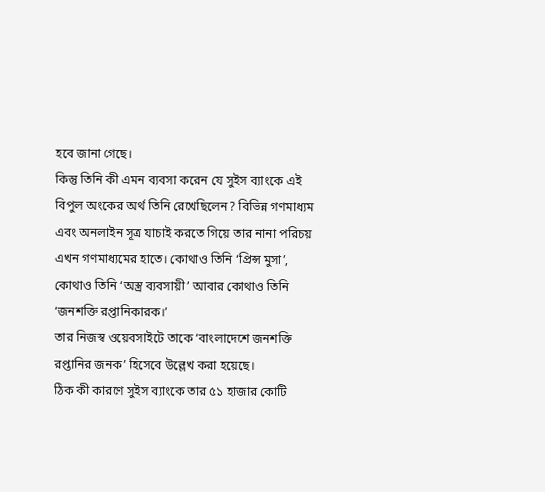হবে জানা গেছে।
কিন্তু তিনি কী এমন ব্যবসা করেন যে সুইস ব্যাংকে এই বিপুল অংকের অর্থ তিনি রেখেছিলেন? বিভিন্ন গণমাধ্যম এবং অনলাইন সূত্র যাচাই করতে গিয়ে তার নানা পরিচয় এখন গণমাধ্যমের হাতে। কোথাও তিনি ‘প্রিন্স মুসা’, কোথাও তিনি ‘অস্ত্র ব্যবসায়ী’ আবার কোথাও তিনি ‘জনশক্তি রপ্তানিকারক।’
তার নিজস্ব ওয়েবসাইটে তাকে ‘বাংলাদেশে জনশক্তি রপ্তানির জনক’ হিসেবে উল্লেখ করা হয়েছে।
ঠিক কী কারণে সুইস ব্যাংকে তার ৫১ হাজার কোটি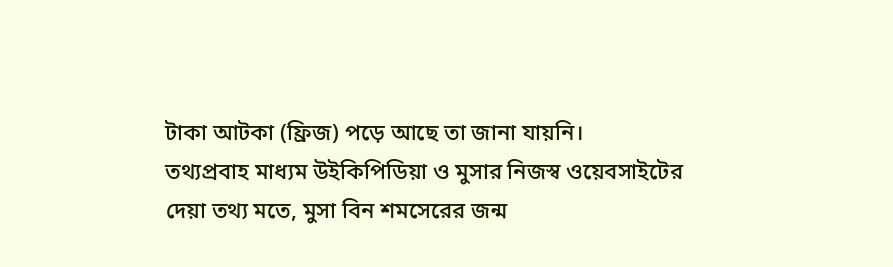টাকা আটকা (ফ্রিজ) পড়ে আছে তা জানা যায়নি।
তথ্যপ্রবাহ মাধ্যম উইকিপিডিয়া ও মুসার নিজস্ব ওয়েবসাইটের দেয়া তথ্য মতে, মুসা বিন শমসেরের জন্ম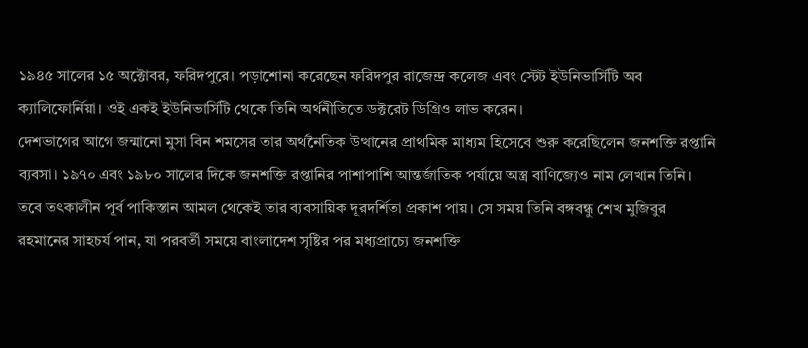১৯৪৫ সালের ১৫ অক্টোবর, ফরিদপুরে। পড়াশোনা করেছেন ফরিদপুর রাজেন্দ্র কলেজ এবং স্টেট ইউনিভার্সিটি অব ক্যালিফোর্নিয়া। ওই একই ইউনিভার্সিটি থেকে তিনি অর্থনীতিতে ডক্টরেট ডিগ্রিও লাভ করেন।
দেশভাগের আগে জন্মানো মুসা বিন শমসের তার অর্থনৈতিক উত্থানের প্রাথমিক মাধ্যম হিসেবে শুরু করেছিলেন জনশক্তি রপ্তানি ব্যবসা। ১৯৭০ এবং ১৯৮০ সালের দিকে জনশক্তি রপ্তানির পাশাপাশি আন্তর্জাতিক পর্যায়ে অস্ত্র বাণিজ্যেও নাম লেখান তিনি। তবে তৎকালীন পূর্ব পাকিস্তান আমল থেকেই তার ব্যবসায়িক দূরদর্শিতা প্রকাশ পায়। সে সময় তিনি বঙ্গবন্ধু শেখ মুজিবুর রহমানের সাহচর্য পান, যা পরবর্তী সময়ে বাংলাদেশ সৃষ্টির পর মধ্যপ্রাচ্যে জনশক্তি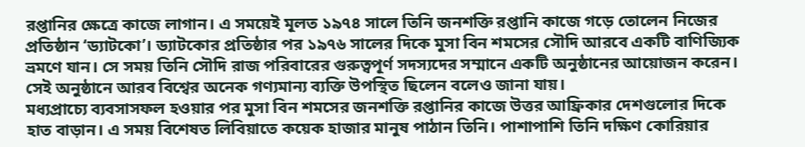রপ্তানির ক্ষেত্রে কাজে লাগান। এ সময়েই মূলত ১৯৭৪ সালে তিনি জনশক্তি রপ্তানি কাজে গড়ে তোলেন নিজের প্রতিষ্ঠান ‘ড্যাটকো’। ড্যাটকোর প্রতিষ্ঠার পর ১৯৭৬ সালের দিকে মুসা বিন শমসের সৌদি আরবে একটি বাণিজ্যিক ভ্রমণে যান। সে সময় তিনি সৌদি রাজ পরিবারের গুরুত্বপূর্ণ সদস্যদের সম্মানে একটি অনুষ্ঠানের আয়োজন করেন। সেই অনুষ্ঠানে আরব বিশ্বের অনেক গণ্যমান্য ব্যক্তি উপস্থিত ছিলেন বলেও জানা যায়।
মধ্যপ্রাচ্যে ব্যবসাসফল হওয়ার পর মুসা বিন শমসের জনশক্তি রপ্তানির কাজে উত্তর আফ্রিকার দেশগুলোর দিকে হাত বাড়ান। এ সময় বিশেষত লিবিয়াতে কয়েক হাজার মানুষ পাঠান তিনি। পাশাপাশি তিনি দক্ষিণ কোরিয়ার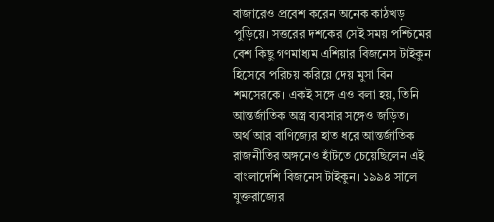বাজারেও প্রবেশ করেন অনেক কাঠখড় পুড়িয়ে। সত্তরের দশকের সেই সময় পশ্চিমের বেশ কিছু গণমাধ্যম এশিয়ার বিজনেস টাইকুন হিসেবে পরিচয় করিয়ে দেয় মুসা বিন শমসেরকে। একই সঙ্গে এও বলা হয়, তিনি আন্তর্জাতিক অস্ত্র ব্যবসার সঙ্গেও জড়িত।
অর্থ আর বাণিজ্যের হাত ধরে আন্তর্জাতিক রাজনীতির অঙ্গনেও হাঁটতে চেয়েছিলেন এই বাংলাদেশি বিজনেস টাইকুন। ১৯৯৪ সালে যুক্তরাজ্যের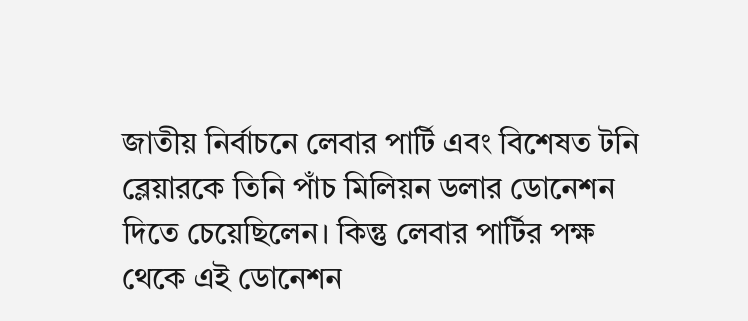জাতীয় নির্বাচনে লেবার পার্টি এবং বিশেষত টনি ব্লেয়ারকে তিনি পাঁচ মিলিয়ন ডলার ডোনেশন দিতে চেয়েছিলেন। কিন্তু লেবার পার্টির পক্ষ থেকে এই ডোনেশন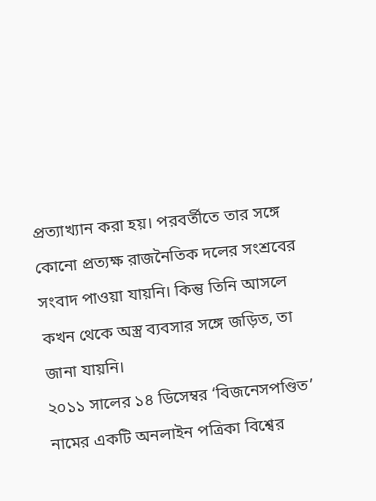প্রত্যাখ্যান করা হয়। পরবর্তীতে তার সঙ্গে কোনো প্রত্যক্ষ রাজনৈতিক দলের সংশ্রবের সংবাদ পাওয়া যায়নি। কিন্তু তিনি আসলে কখন থেকে অস্ত্র ব্যবসার সঙ্গে জড়িত, তা জানা যায়নি।
২০১১ সালের ১৪ ডিসেম্বর ‘বিজনেসপণ্ডিত’ নামের একটি অনলাইন পত্রিকা বিশ্বের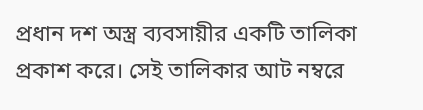প্রধান দশ অস্ত্র ব্যবসায়ীর একটি তালিকা প্রকাশ করে। সেই তালিকার আট নম্বরে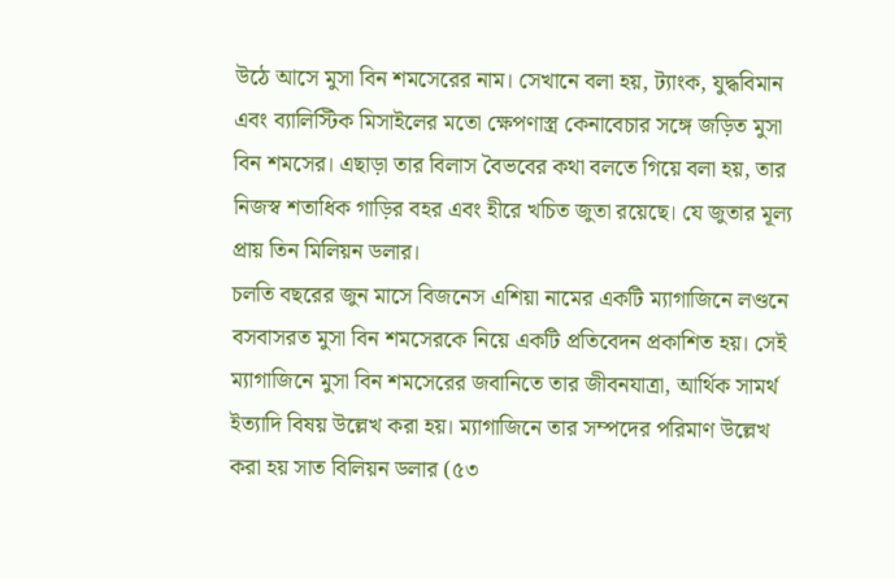উঠে আসে মুসা বিন শমসেরের নাম। সেখানে বলা হয়, ট্যাংক, যুদ্ধবিমান এবং ব্যালিস্টিক মিসাইলের মতো ক্ষেপণাস্ত্র কেনাবেচার সঙ্গে জড়িত মুসা বিন শমসের। এছাড়া তার বিলাস বৈভবের কথা বলতে গিয়ে বলা হয়, তার নিজস্ব শতাধিক গাড়ির বহর এবং হীরে খচিত জুতা রয়েছে। যে জুতার মূল্য প্রায় তিন মিলিয়ন ডলার।
চলতি বছরের জুন মাসে বিজনেস এশিয়া নামের একটি ম্যাগাজিনে লণ্ডনে বসবাসরত মুসা বিন শমসেরকে নিয়ে একটি প্রতিবেদন প্রকাশিত হয়। সেই ম্যাগাজিনে মুসা বিন শমসেরের জবানিতে তার জীবনযাত্রা, আর্থিক সামর্থ ইত্যাদি বিষয় উল্লেখ করা হয়। ম্যাগাজিনে তার সম্পদের পরিমাণ উল্লেখ করা হয় সাত বিলিয়ন ডলার (৫৩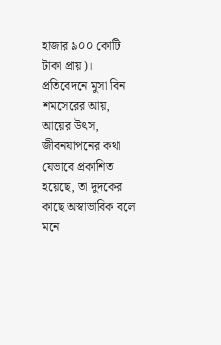হাজার ৯০০ কোটি টাকা প্রায়)। প্রতিবেদনে মুসা বিন শমসেরের আয়, আয়ের উৎস, জীবনযাপনের কথা যেভাবে প্রকাশিত হয়েছে, তা দুদকের কাছে অস্বাভাবিক বলে মনে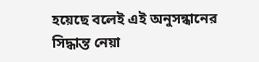হয়েছে বলেই এই অনুসন্ধানের সিদ্ধান্ত নেয়া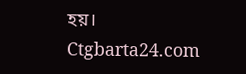হয়।
Ctgbarta24.com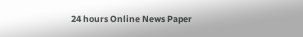24 hours Online News Paper